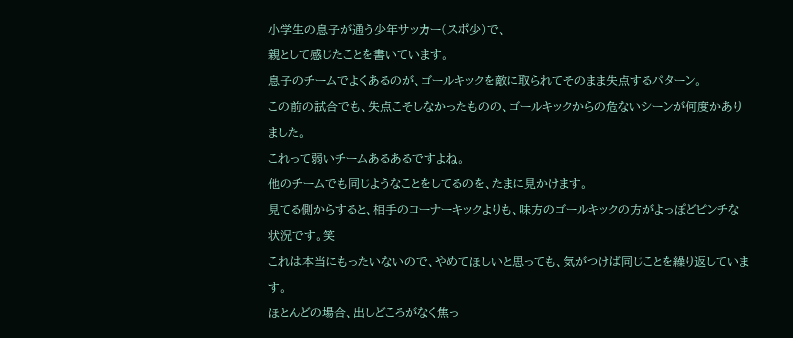小学生の息子が通う少年サッカー(スポ少)で、
親として感じたことを書いています。
息子のチームでよくあるのが、ゴールキックを敵に取られてそのまま失点するパターン。
この前の試合でも、失点こそしなかったものの、ゴールキックからの危ないシーンが何度かありました。
これって弱いチームあるあるですよね。
他のチームでも同じようなことをしてるのを、たまに見かけます。
見てる側からすると、相手のコーナーキックよりも、味方のゴールキックの方がよっぽどピンチな状況です。笑
これは本当にもったいないので、やめてほしいと思っても、気がつけば同じことを繰り返しています。
ほとんどの場合、出しどころがなく焦っ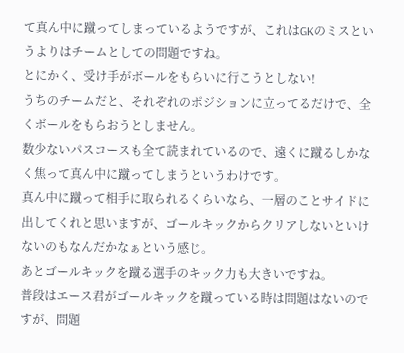て真ん中に蹴ってしまっているようですが、これはGKのミスというよりはチームとしての問題ですね。
とにかく、受け手がボールをもらいに行こうとしない!
うちのチームだと、それぞれのポジションに立ってるだけで、全くボールをもらおうとしません。
数少ないパスコースも全て読まれているので、遠くに蹴るしかなく焦って真ん中に蹴ってしまうというわけです。
真ん中に蹴って相手に取られるくらいなら、一層のことサイドに出してくれと思いますが、ゴールキックからクリアしないといけないのもなんだかなぁという感じ。
あとゴールキックを蹴る選手のキック力も大きいですね。
普段はエース君がゴールキックを蹴っている時は問題はないのですが、問題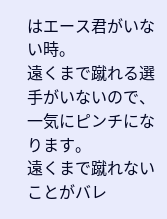はエース君がいない時。
遠くまで蹴れる選手がいないので、一気にピンチになります。
遠くまで蹴れないことがバレ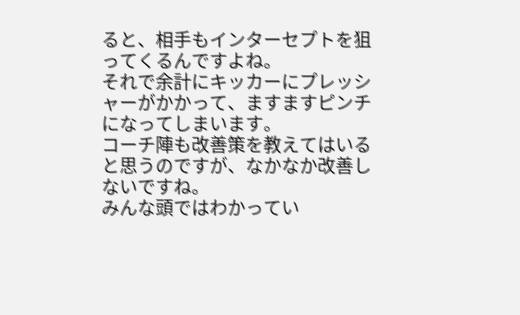ると、相手もインターセプトを狙ってくるんですよね。
それで余計にキッカーにプレッシャーがかかって、ますますピンチになってしまいます。
コーチ陣も改善策を教えてはいると思うのですが、なかなか改善しないですね。
みんな頭ではわかってい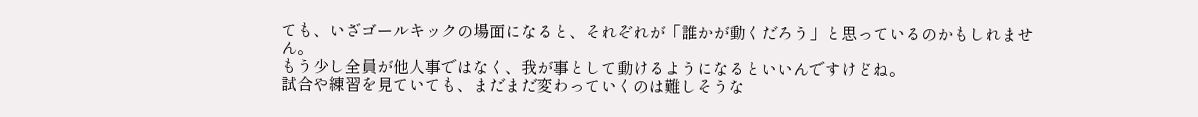ても、いざゴールキックの場面になると、それぞれが「誰かが動くだろう」と思っているのかもしれません。
もう少し全員が他人事ではなく、我が事として動けるようになるといいんですけどね。
試合や練習を見ていても、まだまだ変わっていくのは難しそうな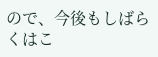ので、今後もしばらくはこ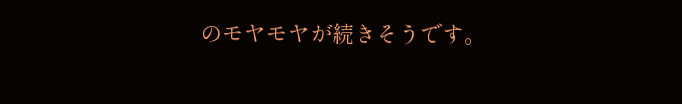のモヤモヤが続きそうです。